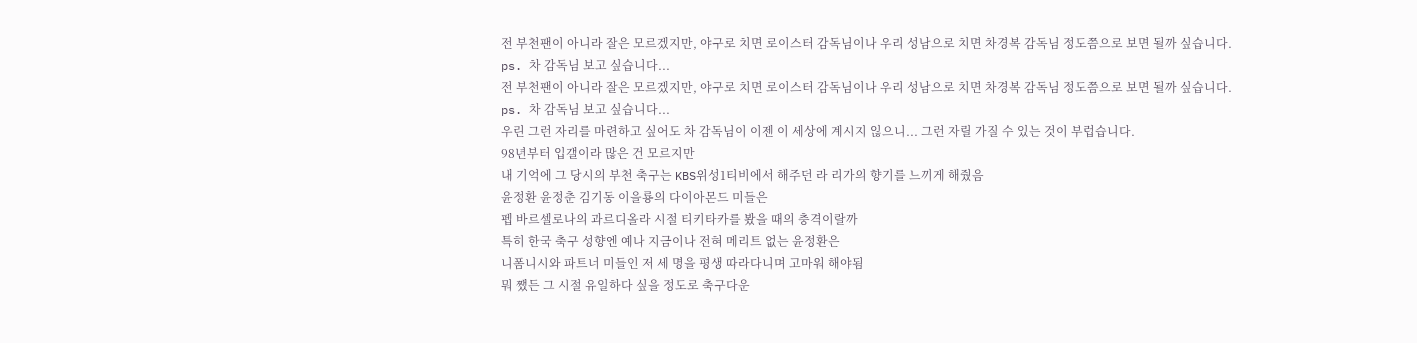전 부천팬이 아니라 잘은 모르겠지만, 야구로 치면 로이스터 감독님이나 우리 성남으로 치면 차경복 감독님 정도쯤으로 보면 될까 싶습니다.
ps. 차 감독님 보고 싶습니다...
전 부천팬이 아니라 잘은 모르겠지만, 야구로 치면 로이스터 감독님이나 우리 성남으로 치면 차경복 감독님 정도쯤으로 보면 될까 싶습니다.
ps. 차 감독님 보고 싶습니다...
우린 그런 자리를 마련하고 싶어도 차 감독님이 이젠 이 세상에 계시지 읺으니... 그런 자릴 가질 수 있는 것이 부럽습니다.
98년부터 입갤이라 많은 건 모르지만
내 기억에 그 당시의 부천 축구는 KBS위성1티비에서 해주던 라 리가의 향기를 느끼게 해줬음
윤정환 윤정춘 김기동 이을룡의 다이아몬드 미들은
펩 바르셀로나의 과르디올라 시절 티키타카를 봤을 때의 충격이랄까
특히 한국 축구 성향엔 예나 지금이나 전혀 메리트 없는 윤정환은
니폼니시와 파트너 미들인 저 세 명을 평생 따라다니며 고마워 해야됨
뭐 쨌든 그 시절 유일하다 싶을 정도로 축구다운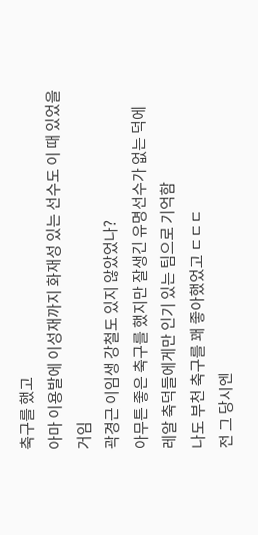축구를 했고
아마 이용발에 이성재까지 화재성 있는 선수도 이 때 있었을 거임
곽경근 이임생 강철도 있지 않았었나?
아무튼 좋은 축구를 했지만 잘생긴 유명선수가 없는 덕에
레알 축덕들에게만 인기 있는 팀으로 기억함
나도 부천 축구를 꽤 좋아했었고 ㄷㄷㄷ
전 그 당시엔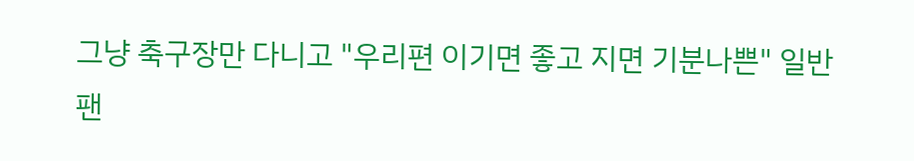그냥 축구장만 다니고 "우리편 이기면 좋고 지면 기분나쁜" 일반팬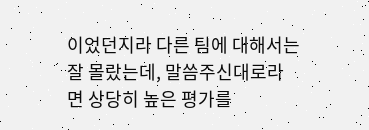이었던지라 다른 팀에 대해서는 잘 몰랐는데, 말씀주신대로라면 상당히 높은 평가를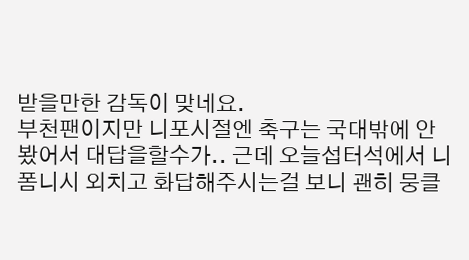받을만한 감독이 맞네요.
부천팬이지만 니포시절엔 축구는 국대밖에 안봤어서 대답을할수가.. 근데 오늘섭터석에서 니폼니시 외치고 화답해주시는걸 보니 괜히 뭉클